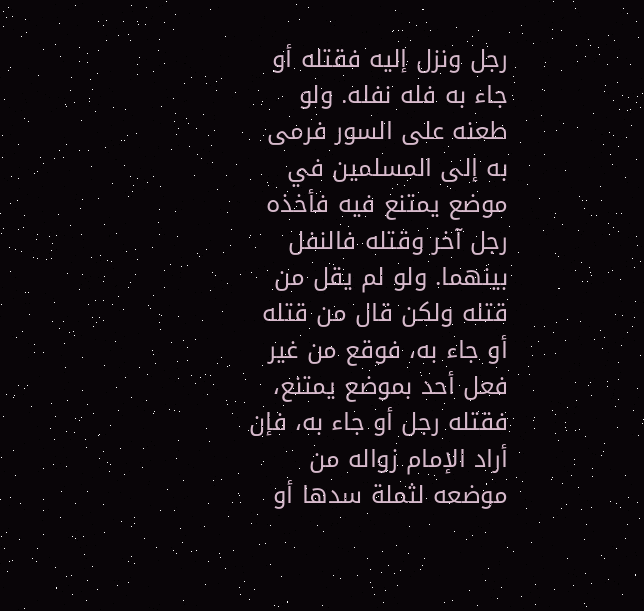رجل ونزل إليه فقتله أو جاء به فله نفله. ولو طعنه على السور فرمى به إلى المسلمين في موضع يمتنع فيه فأخذه رجل آخر وقتله فالنفل بينهما. ولو لم يقل من قتله ولكن قال من قتله أو جاء به، فوقع من غير فعل أحد بموضع يمتنع، فقتله رجل أو جاء به، فإن أراد الإمام زواله من موضعه لثملة سدها أو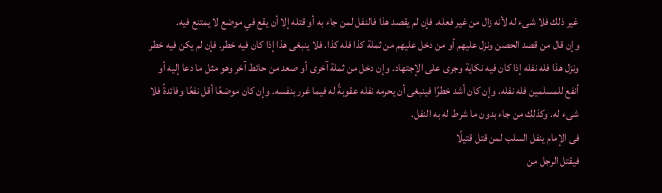غير ذلك فلا شىء له لأنه زال من غير فعله. فإن لم يقصد هذا فالنفل لمن جاء به أو قتله إلا أن يقع في موضع لا يمتنع فيه.
وإن قال من قصد الحصن ونزل عليهم أو من دخل عليهم من ثملة كذا فله كذا. فلا ينبغى هذا إذا كان فيه خطر. فإن لم يكن فيه خطر ونزل هذا فله نفله إذا كان فيه نكاية وجرى على الإجتهاد. وإن دخل من ثملة آخرى أو صعد من حائط آخر وهو مثل ما دعا إليه أو أنفع للمسلمين فله نفله. وإن كان أشد خطرًا فينبغى أن يحرمه نفله عقوبةً له فيما غرر بنفسه. وإن كان موضعًا أقل نفعًا وفائدةً فلا شىء له. وكذلك من جاء بدون ما شرط له به النفل.
فى الإمام ينفل السلب لمن قتل قتيلًا
فيقتل الرجل من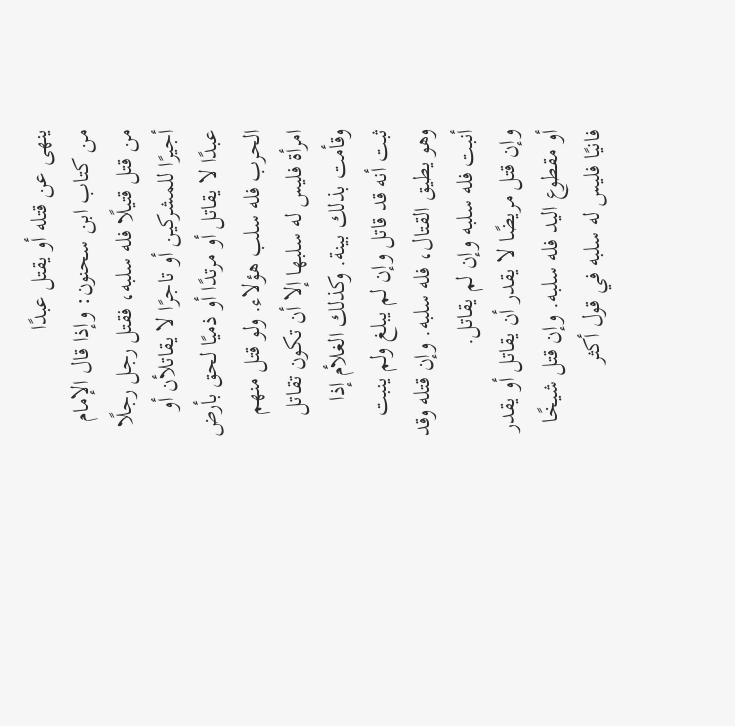ينهى عن قتله أو يقتل عبدًا
من كتاب ابن سحنون: وإذا قال الإمام من قتل قتيلًا فله سلبه، فقتل رجل رجلًا أجيرًا للمشركين أو تاجرًا لا يقاتلأن أو عبدًا لا يقاتل أو مرتدًا أو ذميًا لحق بأرض الحرب فله سلب هؤلاء. ولو قتل منهم امرأة فليس له سلبها إلا أن تكون تقاتل وقأمت بذلك بينة. وكذلك الغلأم إذا ثبت أنه قد قاتل وإن لم يبلغ ولم ينبت وهو يطيق القتال، فله سلبه. وإن قتله وقد أنبت فله سلبه وإن لم يقاتل.
وإن قتل مريضًا لا يقدر أن يقاتل أو يقدر أو مقطوع اليد فله سلبه. وإن قتل شيخًا فانيًا فليس له سلبه في قول أكثر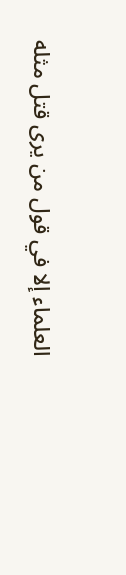العلماء إلا في قول من يرى قتل مثله